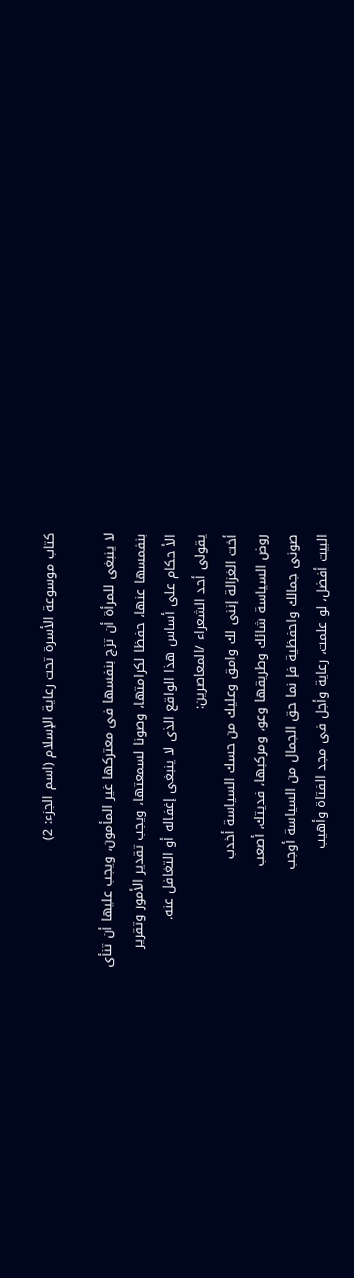كتاب موسوعة الأسرة تحت رعاية الإسلام (اسم الجزء: 2)

لا ينبغى للمرأة أن تزج بنفسها فى معتركها غير المأمون، ويجب عليها أن تنأى
بنفمسها عنها، حفظا لكرامتها، وصونا لسمعتها، ويجب تقدير الأمور وتقرير
الأ حكام على أساس هذا الواقع الذى لا ينبغى إغفاله أو التغافل عنه.
يقولى أحد الشعراء /المعاصرين:
أخت الغزالة إننى لك وامق وعليك من حسك السياسة أخدب
روض السياسة شائك وطريقها وعو، ومركبها، فديتك، أصعب
صونى جمالك واحفظية فإ نما حق الجمال من السياسة أوجب
البيت أفضل، لو علمت، رعاية وأجل فى مجد الفتاة وأهيب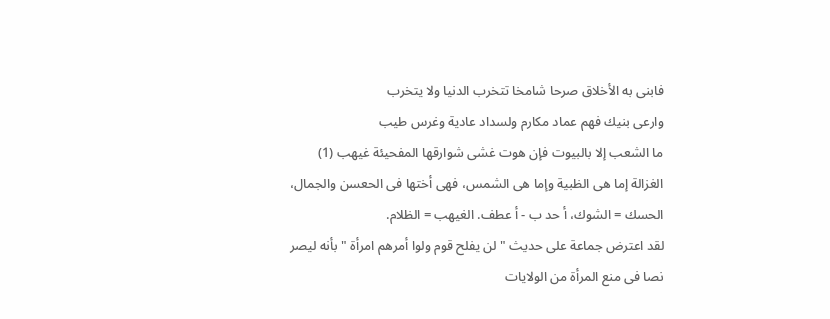فابنى به الأخلاق صرحا شامخا تتخرب الدنيا ولا يتخرب
وارعى بنيك فهم عماد مكارم ولسداد عادية وغرس طيب
ما الشعب إلا بالبيوت فإن هوت غشى شوارقها المفحيئة غيهب (1)
الغزالة إما هى الظبية وإما هى الشمس، فهى أختها فى الحعسن والجمال،
الحسك = الشوك، أ حد ب - أ عطف. الغيهب = الظلام.
لقد اعترض جماعة على حديث " لن يفلح قوم ولوا أمرهم امرأة " بأنه ليصر
نصا فى منع المرأة من الولايات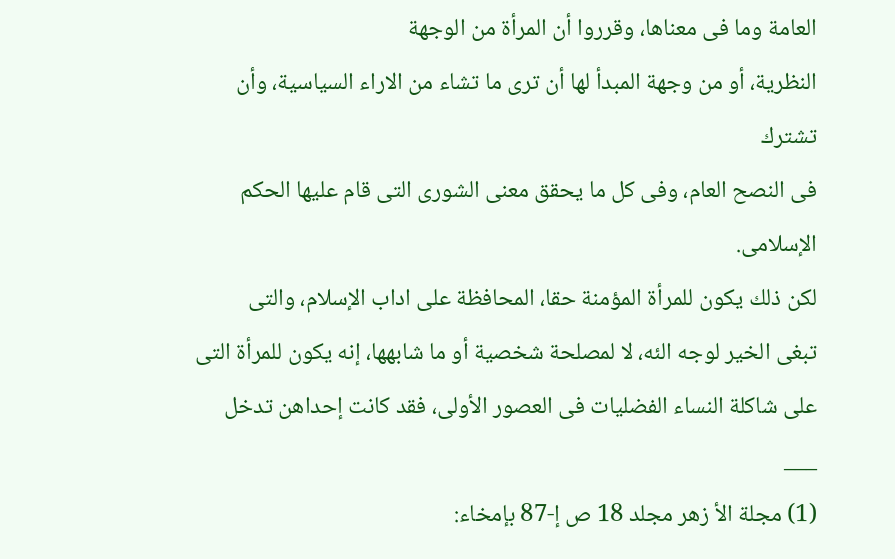العامة وما فى معناها، وقرروا أن المرأة من الوجهة
النظرية، أو من وجهة المبدأ لها أن ترى ما تشاء من الاراء السياسية، وأن تشترك
فى النصح العام، وفى كل ما يحقق معنى الشورى التى قام عليها الحكم
الإسلامى.
لكن ذلك يكون للمرأة المؤمنة حقا، المحافظة على اداب الإسلام، والتى
تبغى الخير لوجه الئه، لا لمصلحة شخصية أو ما شابهها، إنه يكون للمرأة التى
على شاكلة النساء الفضليات فى العصور الأولى، فقد كانت إحداهن تدخل
___
(1) مجلة الأ زهر مجلد 18 ص إ-87 بإمخاء: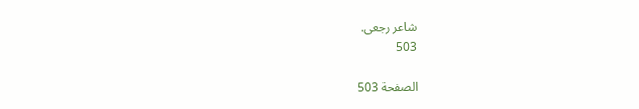شاعر رجعى.
503

الصفحة 503